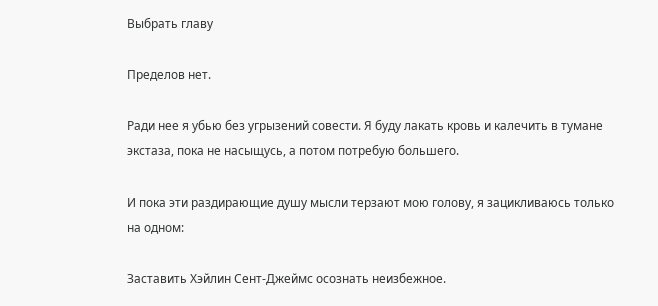Выбрать главу

Пределов нет.

Ради нее я убью без угрызений совести. Я буду лакать кровь и калечить в тумане экстаза, пока не насыщусь, а потом потребую большего.

И пока эти раздирающие душу мысли терзают мою голову, я зацикливаюсь только на одном:

Заставить Хэйлин Сент-Джеймс осознать неизбежное.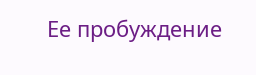Ее пробуждение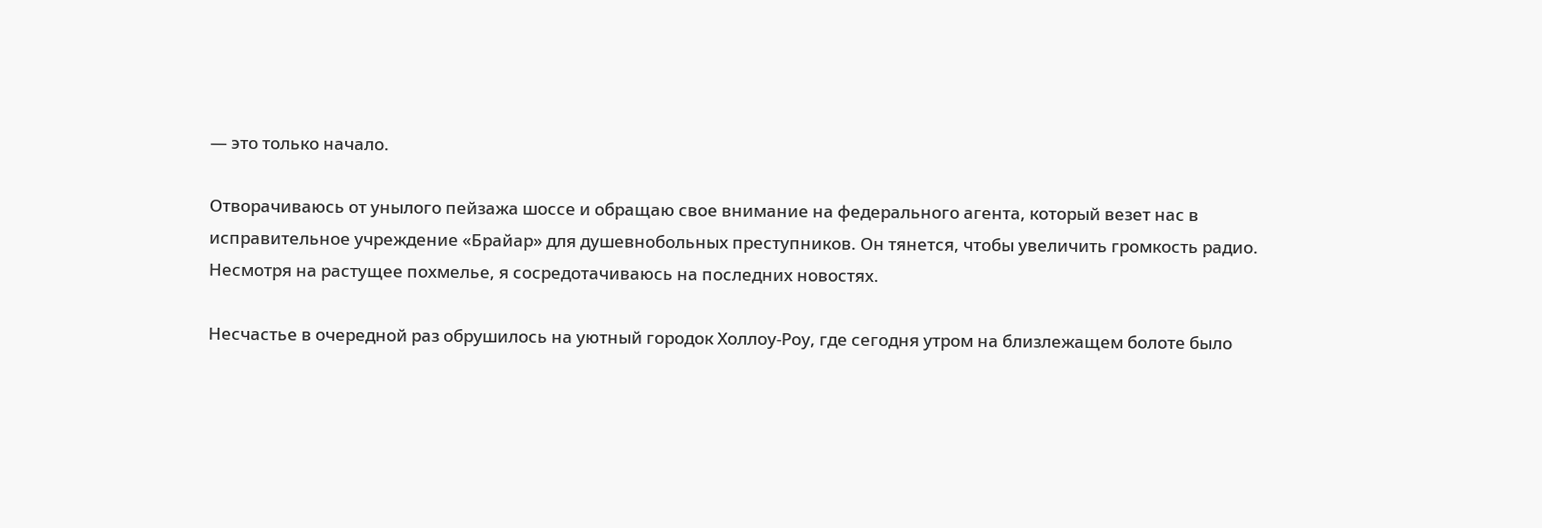— это только начало.

Отворачиваюсь от унылого пейзажа шоссе и обращаю свое внимание на федерального агента, который везет нас в исправительное учреждение «Брайар» для душевнобольных преступников. Он тянется, чтобы увеличить громкость радио. Несмотря на растущее похмелье, я сосредотачиваюсь на последних новостях.

Несчастье в очередной раз обрушилось на уютный городок Холлоу-Роу, где сегодня утром на близлежащем болоте было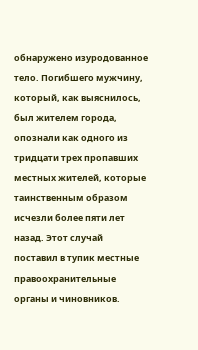обнаружено изуродованное тело. Погибшего мужчину, который, как выяснилось, был жителем города, опознали как одного из тридцати трех пропавших местных жителей, которые таинственным образом исчезли более пяти лет назад. Этот случай поставил в тупик местные правоохранительные органы и чиновников.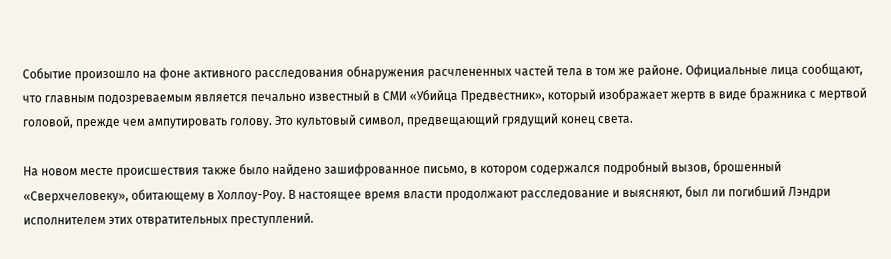Событие произошло на фоне активного расследования обнаружения расчлененных частей тела в том же районе. Официальные лица сообщают, что главным подозреваемым является печально известный в СМИ «Убийца Предвестник», который изображает жертв в виде бражника с мертвой головой, прежде чем ампутировать голову. Это культовый символ, предвещающий грядущий конец света.

На новом месте происшествия также было найдено зашифрованное письмо, в котором содержался подробный вызов, брошенный «Сверхчеловеку», обитающему в Холлоу-Роу. В настоящее время власти продолжают расследование и выясняют, был ли погибший Лэндри исполнителем этих отвратительных преступлений.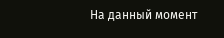На данный момент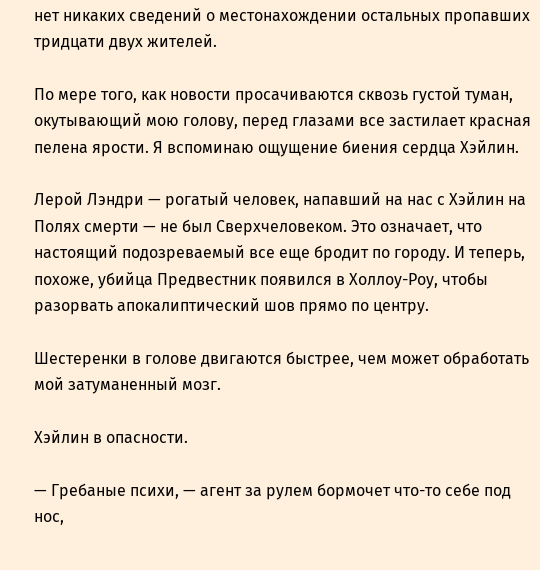нет никаких сведений о местонахождении остальных пропавших тридцати двух жителей.

По мере того, как новости просачиваются сквозь густой туман, окутывающий мою голову, перед глазами все застилает красная пелена ярости. Я вспоминаю ощущение биения сердца Хэйлин.

Лерой Лэндри — рогатый человек, напавший на нас с Хэйлин на Полях смерти — не был Сверхчеловеком. Это означает, что настоящий подозреваемый все еще бродит по городу. И теперь, похоже, убийца Предвестник появился в Холлоу-Роу, чтобы разорвать апокалиптический шов прямо по центру.

Шестеренки в голове двигаются быстрее, чем может обработать мой затуманенный мозг.

Хэйлин в опасности.

— Гребаные психи, — агент за рулем бормочет что-то себе под нос,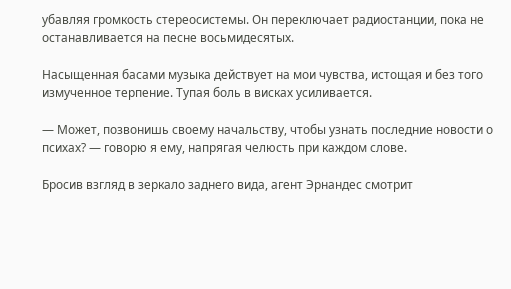убавляя громкость стереосистемы. Он переключает радиостанции, пока не останавливается на песне восьмидесятых.

Насыщенная басами музыка действует на мои чувства, истощая и без того измученное терпение. Тупая боль в висках усиливается.

— Может, позвонишь своему начальству, чтобы узнать последние новости о психах? — говорю я ему, напрягая челюсть при каждом слове.

Бросив взгляд в зеркало заднего вида, агент Эрнандес смотрит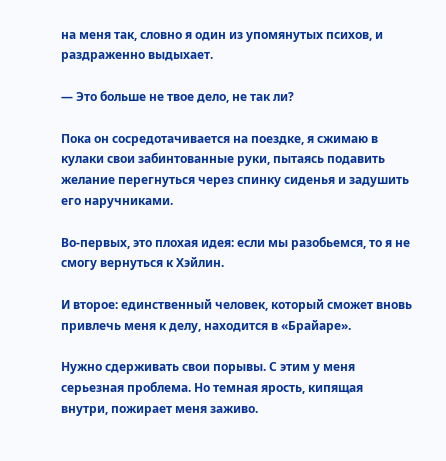на меня так, словно я один из упомянутых психов, и раздраженно выдыхает.

— Это больше не твое дело, не так ли?

Пока он сосредотачивается на поездке, я сжимаю в кулаки свои забинтованные руки, пытаясь подавить желание перегнуться через спинку сиденья и задушить его наручниками.

Во-первых, это плохая идея: если мы разобьемся, то я не смогу вернуться к Хэйлин.

И второе: единственный человек, который сможет вновь привлечь меня к делу, находится в «Брайаре».

Нужно сдерживать свои порывы. С этим у меня серьезная проблема. Но темная ярость, кипящая внутри, пожирает меня заживо.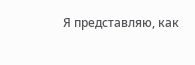Я представляю, как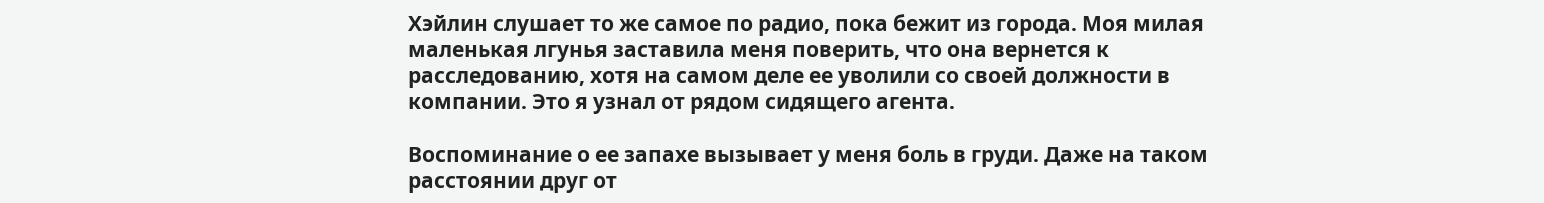Хэйлин слушает то же самое по радио, пока бежит из города. Моя милая маленькая лгунья заставила меня поверить, что она вернется к расследованию, хотя на самом деле ее уволили со своей должности в компании. Это я узнал от рядом сидящего агента.

Воспоминание о ее запахе вызывает у меня боль в груди. Даже на таком расстоянии друг от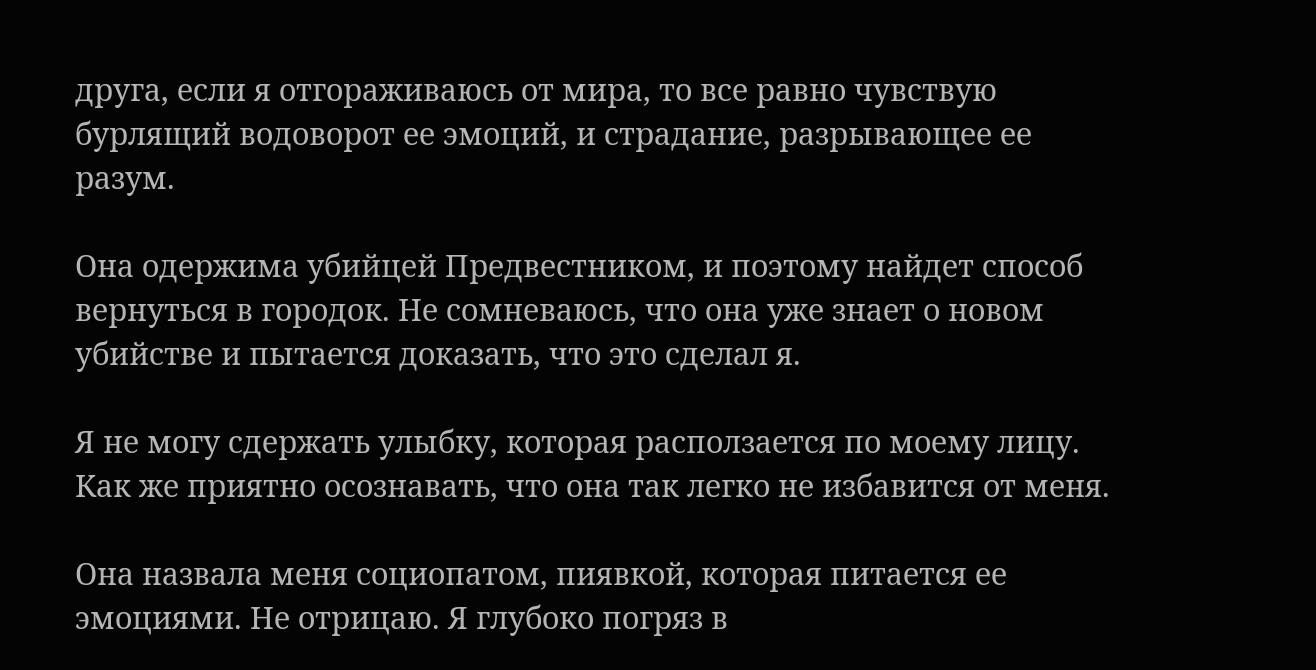друга, если я отгораживаюсь от мира, то все равно чувствую бурлящий водоворот ее эмоций, и страдание, разрывающее ее разум.

Она одержима убийцей Предвестником, и поэтому найдет способ вернуться в городок. Не сомневаюсь, что она уже знает о новом убийстве и пытается доказать, что это сделал я.

Я не могу сдержать улыбку, которая расползается по моему лицу. Как же приятно осознавать, что она так легко не избавится от меня.

Она назвала меня социопатом, пиявкой, которая питается ее эмоциями. Не отрицаю. Я глубоко погряз в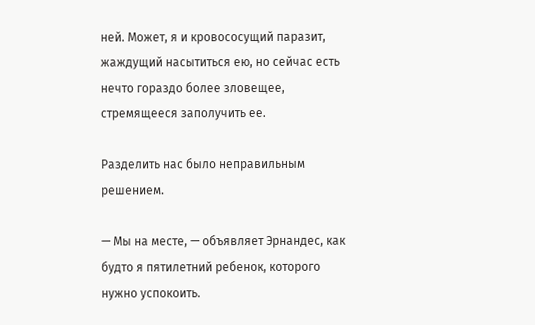ней. Может, я и кровососущий паразит, жаждущий насытиться ею, но сейчас есть нечто гораздо более зловещее, стремящееся заполучить ее.

Разделить нас было неправильным решением.

— Мы на месте, — объявляет Эрнандес, как будто я пятилетний ребенок, которого нужно успокоить.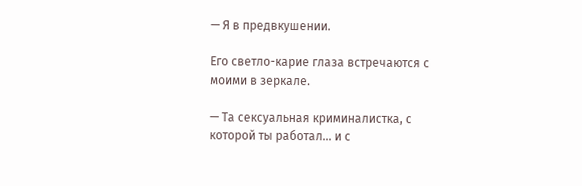— Я в предвкушении.

Его светло-карие глаза встречаются с моими в зеркале.

— Та сексуальная криминалистка, с которой ты работал… и с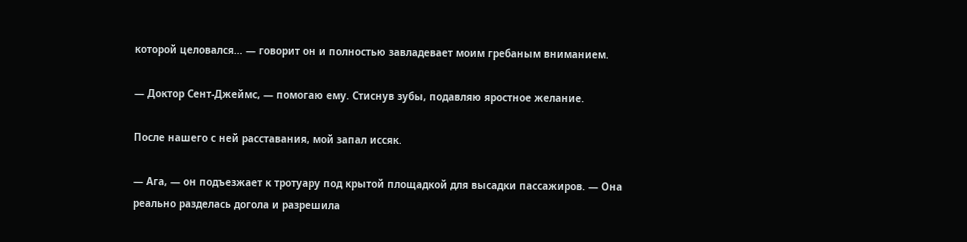которой целовался… — говорит он и полностью завладевает моим гребаным вниманием.

— Доктор Сент-Джеймс, — помогаю ему. Стиснув зубы, подавляю яростное желание.

После нашего с ней расставания, мой запал иссяк.

— Ага, — он подъезжает к тротуару под крытой площадкой для высадки пассажиров. — Она реально разделась догола и разрешила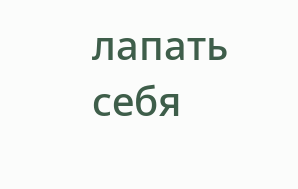лапать себя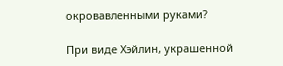окровавленными руками?

При виде Хэйлин, украшенной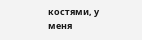костями, у меня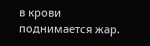в крови поднимается жар.